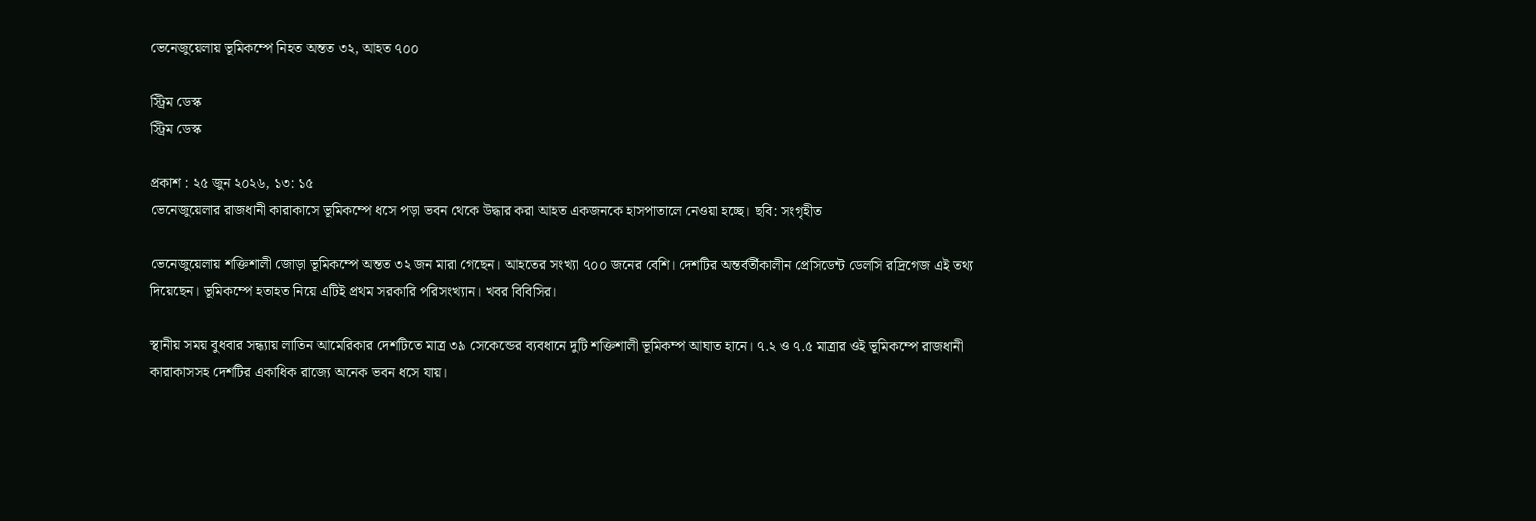ভেনেজুয়েলায় ভূমিকম্পে নিহত অন্তত ৩২, আহত ৭০০

স্ট্রিম ডেস্ক
স্ট্রিম ডেস্ক

প্রকাশ : ২৫ জুন ২০২৬, ১৩: ১৫
ভেনেজুয়েলার রাজধানী কারাকাসে ভূমিকম্পে ধসে পড়া ভবন থেকে উদ্ধার করা আহত একজনকে হাসপাতালে নেওয়া হচ্ছে। ছবি: সংগৃহীত

ভেনেজুয়েলায় শক্তিশালী জোড়া ভূমিকম্পে অন্তত ৩২ জন মারা গেছেন। আহতের সংখ্যা ৭০০ জনের বেশি। দেশটির অন্তর্বর্তীকালীন প্রেসিডেন্ট ডেলসি রদ্রিগেজ এই তথ্য দিয়েছেন। ভূমিকম্পে হতাহত নিয়ে এটিই প্রথম সরকারি পরিসংখ্যান। খবর বিবিসির।

স্থানীয় সময় বুধবার সন্ধ্যায় লাতিন আমেরিকার দেশটিতে মাত্র ৩৯ সেকেন্ডের ব্যবধানে দুটি শক্তিশালী ভূমিকম্প আঘাত হানে। ৭.২ ও ৭.৫ মাত্রার ওই ভূমিকম্পে রাজধানী কারাকাসসহ দেশটির একাধিক রাজ্যে অনেক ভবন ধসে যায়।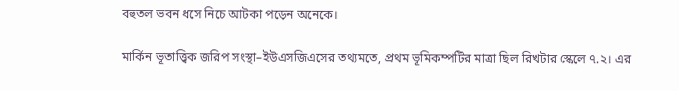বহুতল ভবন ধসে নিচে আটকা পড়েন অনেকে।

মার্কিন ভূতাত্ত্বিক জরিপ সংস্থা–ইউএসজিএসের তথ্যমতে, প্রথম ভূমিকম্পটির মাত্রা ছিল রিখটার স্কেলে ৭.২। এর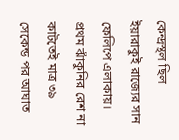কেন্দ্রস্থল ছিল ইয়ারাকুই রাজ্যের সান ফেলিপে এলাকায়। প্রথম ঝাঁকুনির রেশ না কাটতেই মাত্র ৩৯ সেকেন্ড পর আঘাত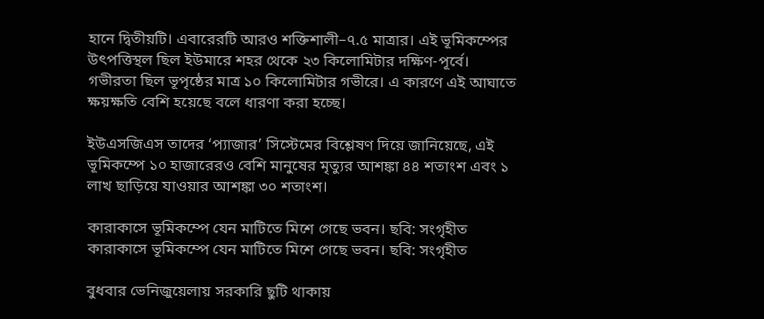হানে দ্বিতীয়টি। এবারেরটি আরও শক্তিশালী–৭.৫ মাত্রার। এই ভূমিকম্পের উৎপত্তিস্থল ছিল ইউমারে শহর থেকে ২৩ কিলোমিটার দক্ষিণ-পূর্বে। গভীরতা ছিল ভূপৃষ্ঠের মাত্র ১০ কিলোমিটার গভীরে। এ কারণে এই আঘাতে ক্ষয়ক্ষতি বেশি হয়েছে বলে ধারণা করা হচ্ছে।

ইউএসজিএস তাদের ‘প্যাজার’ সিস্টেমের বিশ্লেষণ দিয়ে জানিয়েছে, এই ভূমিকম্পে ১০ হাজারেরও বেশি মানুষের মৃত্যুর আশঙ্কা ৪৪ শতাংশ এবং ১ লাখ ছাড়িয়ে যাওয়ার আশঙ্কা ৩০ শতাংশ।

কারাকাসে ভূমিকম্পে যেন মাটিতে মিশে গেছে ভবন। ছবি: সংগৃহীত
কারাকাসে ভূমিকম্পে যেন মাটিতে মিশে গেছে ভবন। ছবি: সংগৃহীত

বুধবার ভেনিজুয়েলায় সরকারি ছুটি থাকায়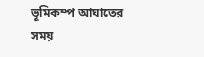ভূমিকম্প আঘাতের সময়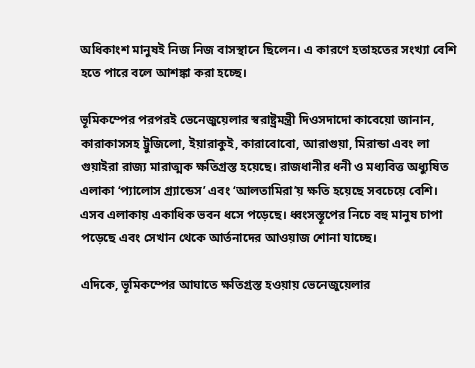অধিকাংশ মানুষই নিজ নিজ বাসস্থানে ছিলেন। এ কারণে হতাহতের সংখ্যা বেশি হতে পারে বলে আশঙ্কা করা হচ্ছে।

ভূমিকম্পের পরপরই ভেনেজুয়েলার স্বরাষ্ট্রমন্ত্রী দিওসদাদো কাবেয়ো জানান, কারাকাসসহ ট্রুজিলো, ইয়ারাকুই, কারাবোবো, আরাগুয়া, মিরান্ডা এবং লা গুয়াইরা রাজ্য মারাত্মক ক্ষতিগ্রস্ত হয়েছে। রাজধানীর ধনী ও মধ্যবিত্ত অধ্যুষিত এলাকা ‘প্যালোস গ্র্যান্ডেস’ এবং ‘আলতামিরা’য় ক্ষতি হয়েছে সবচেয়ে বেশি। এসব এলাকায় একাধিক ভবন ধসে পড়েছে। ধ্বংসস্তূপের নিচে বহু মানুষ চাপা পড়েছে এবং সেখান থেকে আর্তনাদের আওয়াজ শোনা যাচ্ছে।

এদিকে, ভূমিকম্পের আঘাতে ক্ষতিগ্রস্ত হওয়ায় ভেনেজুয়েলার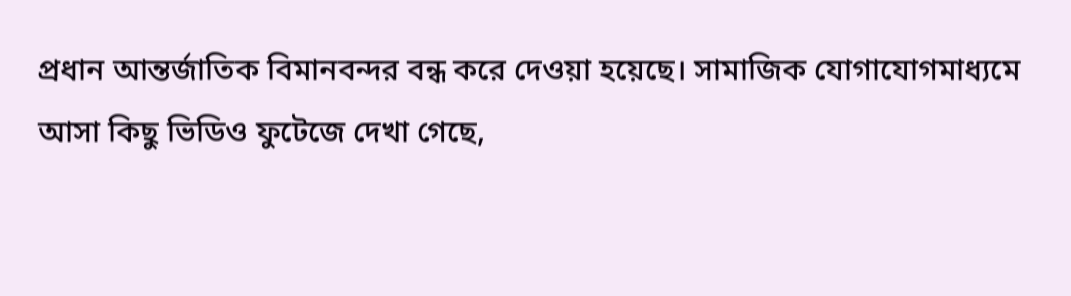প্রধান আন্তর্জাতিক বিমানবন্দর বন্ধ করে দেওয়া হয়েছে। সামাজিক যোগাযোগমাধ্যমে আসা কিছু ভিডিও ফুটেজে দেখা গেছে,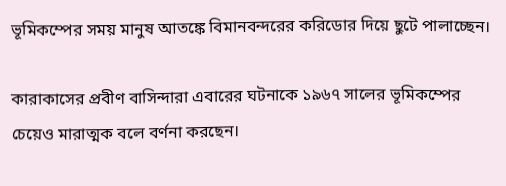ভূমিকম্পের সময় মানুষ আতঙ্কে বিমানবন্দরের করিডোর দিয়ে ছুটে পালাচ্ছেন।

কারাকাসের প্রবীণ বাসিন্দারা এবারের ঘটনাকে ১৯৬৭ সালের ভূমিকম্পের চেয়েও মারাত্মক বলে বর্ণনা করছেন।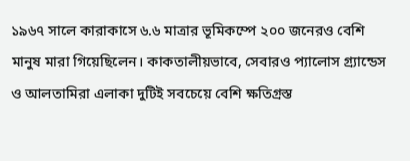১৯৬৭ সালে কারাকাসে ৬.৬ মাত্রার ভূমিকম্পে ২০০ জনেরও বেশি মানুষ মারা গিয়েছিলেন। কাকতালীয়ভাবে, সেবারও প্যালোস গ্র্যান্ডেস ও আলতামিরা এলাকা দুটিই সবচেয়ে বেশি ক্ষতিগ্রস্ত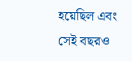হয়েছিল এবং সেই বছরও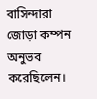বাসিন্দারা জোড়া কম্পন অনুভব করেছিলেন।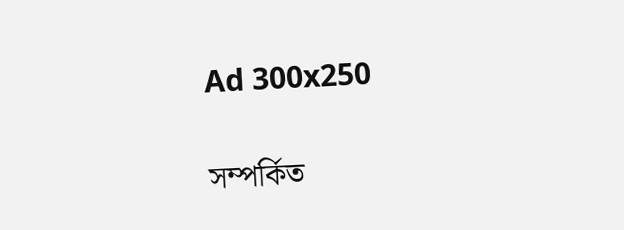Ad 300x250

সম্পর্কিত